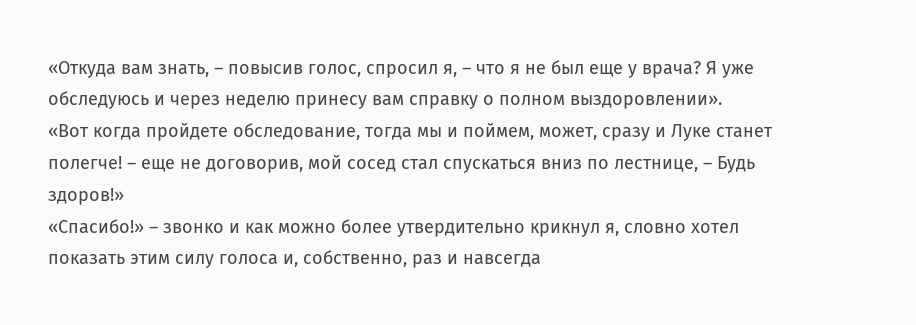«Откуда вам знать, – повысив голос, спросил я, – что я не был еще у врача? Я уже обследуюсь и через неделю принесу вам справку о полном выздоровлении».
«Вот когда пройдете обследование, тогда мы и поймем, может, сразу и Луке станет полегче! – еще не договорив, мой сосед стал спускаться вниз по лестнице, – Будь здоров!»
«Спасибо!» – звонко и как можно более утвердительно крикнул я, словно хотел показать этим силу голоса и, собственно, раз и навсегда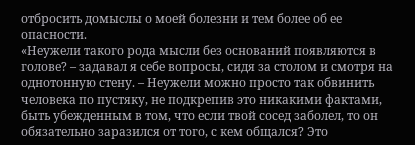отбросить домыслы о моей болезни и тем более об ее опасности.
«Неужели такого рода мысли без оснований появляются в голове? – задавал я себе вопросы, сидя за столом и смотря на однотонную стену. – Неужели можно просто так обвинить человека по пустяку, не подкрепив это никакими фактами, быть убежденным в том, что если твой сосед заболел, то он обязательно заразился от того, с кем общался? Это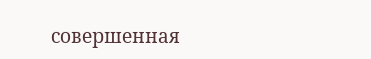совершенная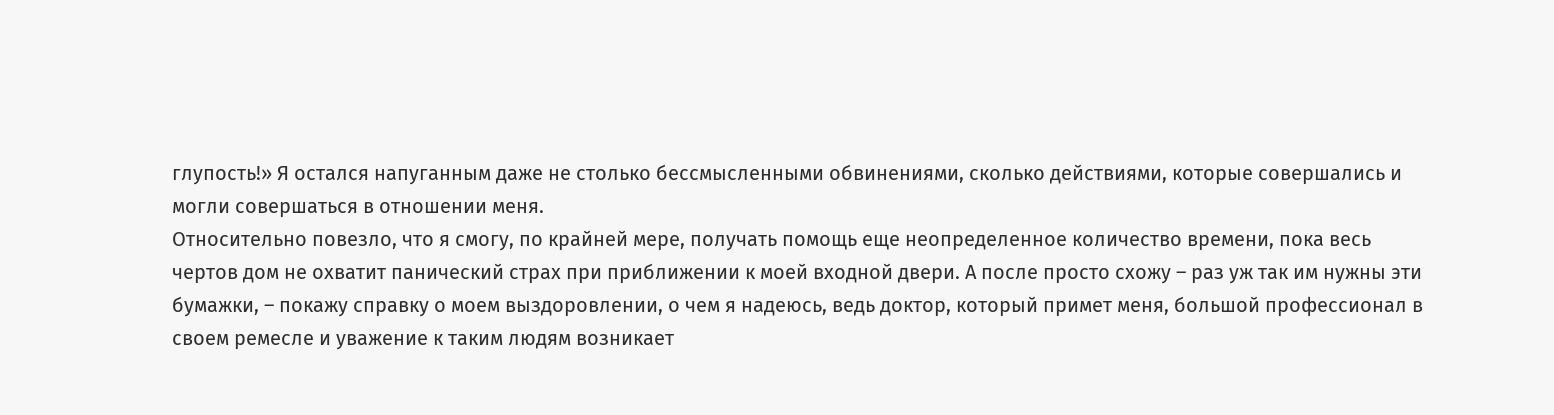глупость!» Я остался напуганным даже не столько бессмысленными обвинениями, сколько действиями, которые совершались и могли совершаться в отношении меня.
Относительно повезло, что я смогу, по крайней мере, получать помощь еще неопределенное количество времени, пока весь чертов дом не охватит панический страх при приближении к моей входной двери. А после просто схожу – раз уж так им нужны эти бумажки, – покажу справку о моем выздоровлении, о чем я надеюсь, ведь доктор, который примет меня, большой профессионал в своем ремесле и уважение к таким людям возникает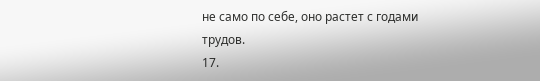не само по себе, оно растет с годами трудов.
17.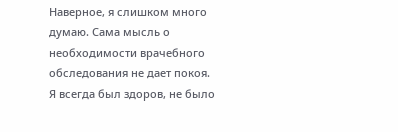Наверное, я слишком много думаю. Сама мысль о необходимости врачебного обследования не дает покоя. Я всегда был здоров, не было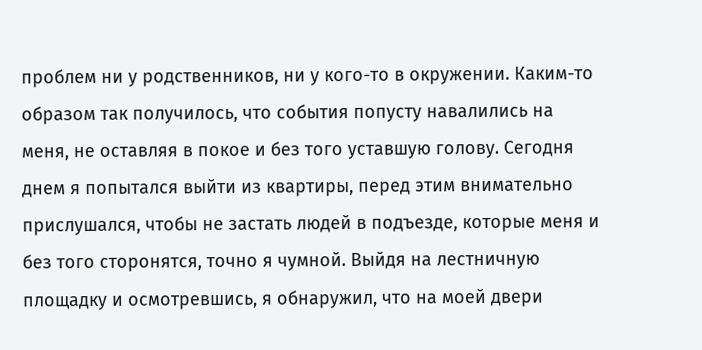проблем ни у родственников, ни у кого-то в окружении. Каким-то образом так получилось, что события попусту навалились на меня, не оставляя в покое и без того уставшую голову. Сегодня днем я попытался выйти из квартиры, перед этим внимательно прислушался, чтобы не застать людей в подъезде, которые меня и без того сторонятся, точно я чумной. Выйдя на лестничную площадку и осмотревшись, я обнаружил, что на моей двери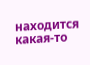находится какая-то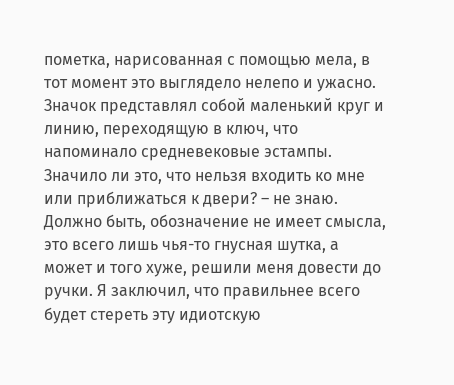пометка, нарисованная с помощью мела, в тот момент это выглядело нелепо и ужасно. Значок представлял собой маленький круг и линию, переходящую в ключ, что напоминало средневековые эстампы. Значило ли это, что нельзя входить ко мне или приближаться к двери? – не знаю. Должно быть, обозначение не имеет смысла, это всего лишь чья-то гнусная шутка, а может и того хуже, решили меня довести до ручки. Я заключил, что правильнее всего будет стереть эту идиотскую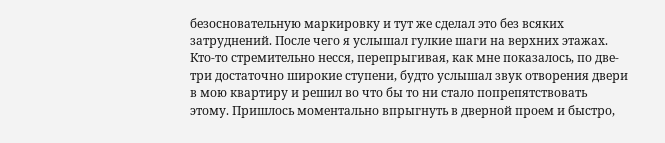безосновательную маркировку и тут же сделал это без всяких затруднений. После чего я услышал гулкие шаги на верхних этажах. Кто-то стремительно несся, перепрыгивая, как мне показалось, по две-три достаточно широкие ступени, будто услышал звук отворения двери в мою квартиру и решил во что бы то ни стало попрепятствовать этому. Пришлось моментально впрыгнуть в дверной проем и быстро,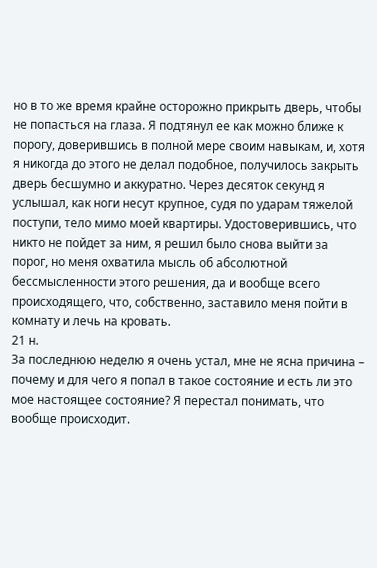но в то же время крайне осторожно прикрыть дверь, чтобы не попасться на глаза. Я подтянул ее как можно ближе к порогу, доверившись в полной мере своим навыкам, и, хотя я никогда до этого не делал подобное, получилось закрыть дверь бесшумно и аккуратно. Через десяток секунд я услышал, как ноги несут крупное, судя по ударам тяжелой поступи, тело мимо моей квартиры. Удостоверившись, что никто не пойдет за ним, я решил было снова выйти за порог, но меня охватила мысль об абсолютной бессмысленности этого решения, да и вообще всего происходящего, что, собственно, заставило меня пойти в комнату и лечь на кровать.
21 н.
За последнюю неделю я очень устал, мне не ясна причина – почему и для чего я попал в такое состояние и есть ли это мое настоящее состояние? Я перестал понимать, что вообще происходит.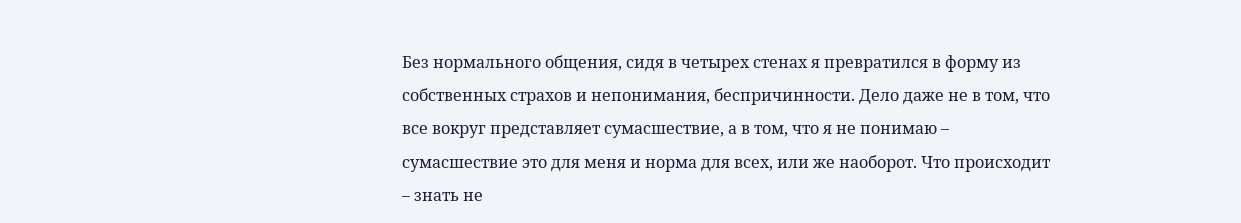Без нормального общения, сидя в четырех стенах я превратился в форму из собственных страхов и непонимания, беспричинности. Дело даже не в том, что все вокруг представляет сумасшествие, а в том, что я не понимаю – сумасшествие это для меня и норма для всех, или же наоборот. Что происходит – знать не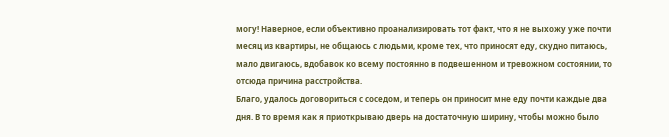могу! Наверное, если объективно проанализировать тот факт, что я не выхожу уже почти месяц из квартиры, не общаюсь с людьми, кроме тех, что приносят еду, скудно питаюсь, мало двигаюсь, вдобавок ко всему постоянно в подвешенном и тревожном состоянии, то отсюда причина расстройства.
Благо, удалось договориться с соседом, и теперь он приносит мне еду почти каждые два дня. В то время как я приоткрываю дверь на достаточную ширину, чтобы можно было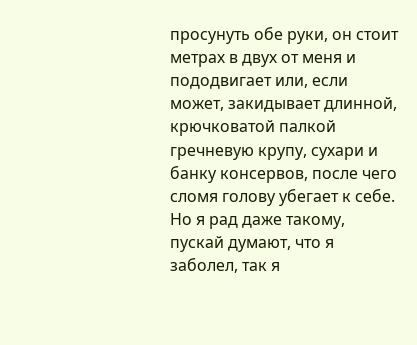просунуть обе руки, он стоит метрах в двух от меня и пододвигает или, если может, закидывает длинной, крючковатой палкой гречневую крупу, сухари и банку консервов, после чего сломя голову убегает к себе. Но я рад даже такому, пускай думают, что я заболел, так я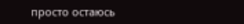просто остаюсь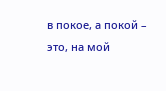в покое, а покой – это, на мой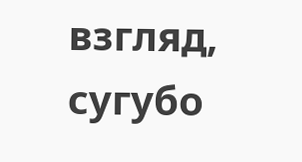взгляд, сугубо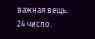важная вещь.
24 число.